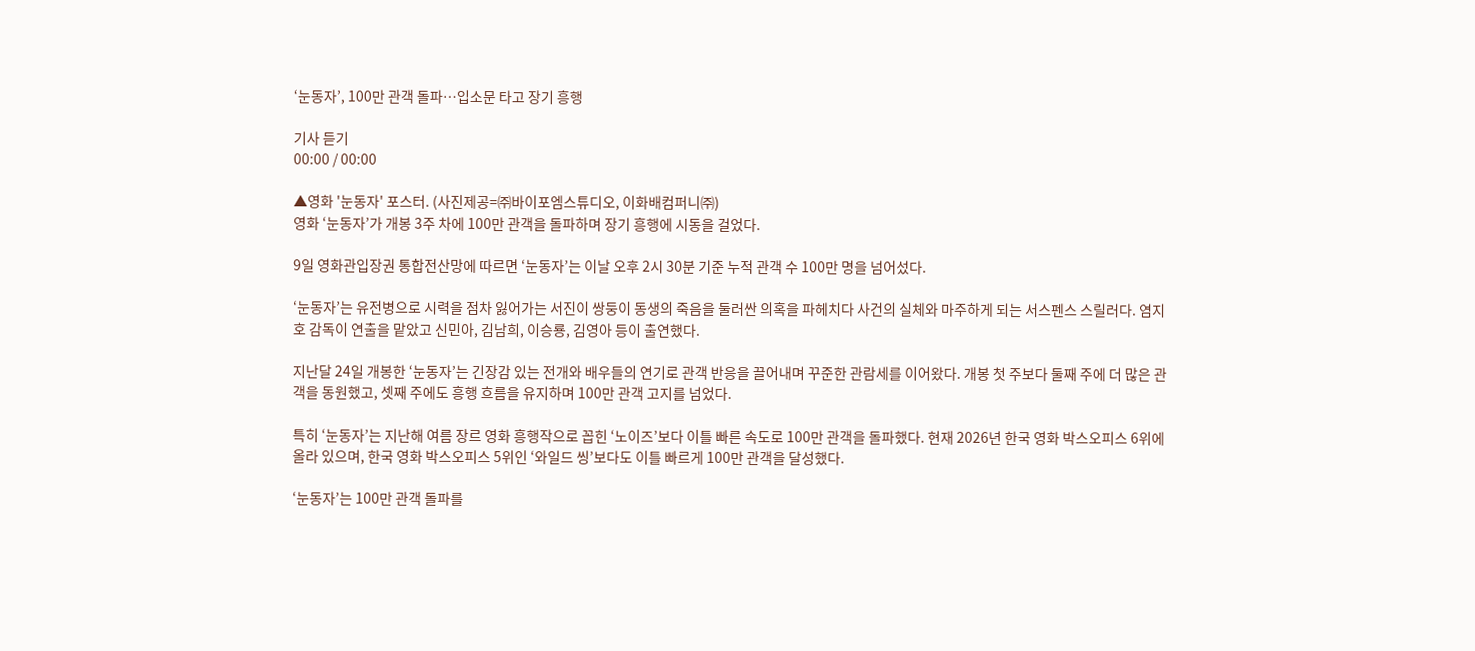‘눈동자’, 100만 관객 돌파…입소문 타고 장기 흥행

기사 듣기
00:00 / 00:00

▲영화 '눈동자' 포스터. (사진제공=㈜바이포엠스튜디오, 이화배컴퍼니㈜)
영화 ‘눈동자’가 개봉 3주 차에 100만 관객을 돌파하며 장기 흥행에 시동을 걸었다.

9일 영화관입장권 통합전산망에 따르면 ‘눈동자’는 이날 오후 2시 30분 기준 누적 관객 수 100만 명을 넘어섰다.

‘눈동자’는 유전병으로 시력을 점차 잃어가는 서진이 쌍둥이 동생의 죽음을 둘러싼 의혹을 파헤치다 사건의 실체와 마주하게 되는 서스펜스 스릴러다. 염지호 감독이 연출을 맡았고 신민아, 김남희, 이승룡, 김영아 등이 출연했다.

지난달 24일 개봉한 ‘눈동자’는 긴장감 있는 전개와 배우들의 연기로 관객 반응을 끌어내며 꾸준한 관람세를 이어왔다. 개봉 첫 주보다 둘째 주에 더 많은 관객을 동원했고, 셋째 주에도 흥행 흐름을 유지하며 100만 관객 고지를 넘었다.

특히 ‘눈동자’는 지난해 여름 장르 영화 흥행작으로 꼽힌 ‘노이즈’보다 이틀 빠른 속도로 100만 관객을 돌파했다. 현재 2026년 한국 영화 박스오피스 6위에 올라 있으며, 한국 영화 박스오피스 5위인 ‘와일드 씽’보다도 이틀 빠르게 100만 관객을 달성했다.

‘눈동자’는 100만 관객 돌파를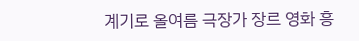계기로 올여름 극장가 장르 영화 흥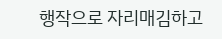행작으로 자리매김하고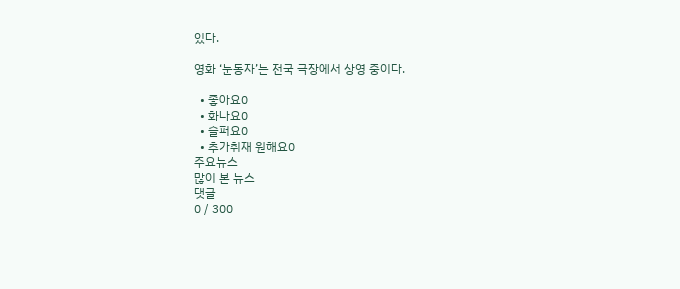있다.

영화 ‘눈동자’는 전국 극장에서 상영 중이다.

  • 좋아요0
  • 화나요0
  • 슬퍼요0
  • 추가취재 원해요0
주요뉴스
많이 본 뉴스
댓글
0 / 300